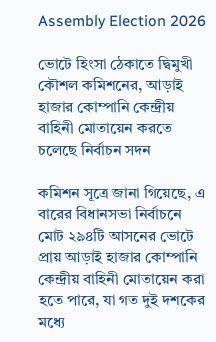Assembly Election 2026

ভোটে হিংসা ঠেকাতে দ্বিমুখী কৌশল কমিশনের, আড়াই হাজার কোম্পানি কেন্দ্রীয় বাহিনী মোতায়েন করতে চলেছে নির্বাচন সদন

কমিশন সূত্রে জানা গিয়েছে, এ বারের বিধানসভা নির্বাচনে মোট ২৯৪টি আসনের ভোটে প্রায় আড়াই হাজার কোম্পানি কেন্দ্রীয় বাহিনী মোতায়েন করা হতে পারে, যা গত দুই দশকের মধ্যে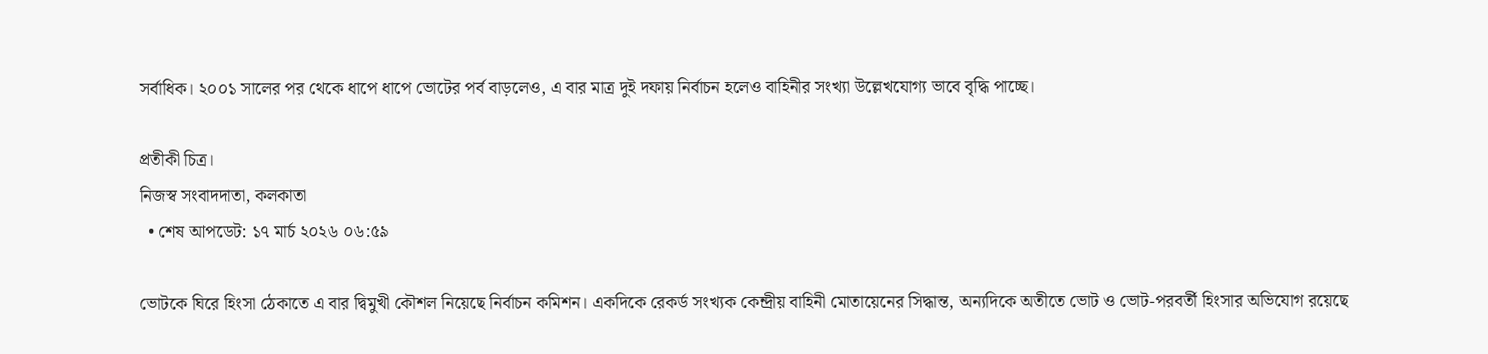সর্বাধিক। ২০০১ সালের পর থেকে ধাপে ধাপে ভোটের পর্ব বাড়লেও, এ বার মাত্র দুই দফায় নির্বাচন হলেও বাহিনীর সংখ্যা উল্লেখযোগ্য ভাবে বৃদ্ধি পাচ্ছে।

প্রতীকী চিত্র।
নিজস্ব সংবাদদাতা, কলকাতা
  • শেষ আপডেট: ১৭ মার্চ ২০২৬ ০৬:৫৯

ভোটকে ঘিরে হিংসা ঠেকাতে এ বার দ্বিমুখী কৌশল নিয়েছে নির্বাচন কমিশন। একদিকে রেকর্ড সংখ্যক কেন্দ্রীয় বাহিনী মোতায়েনের সিদ্ধান্ত, অন্যদিকে অতীতে ভোট ও ভোট-পরবর্তী হিংসার অভিযোগ রয়েছে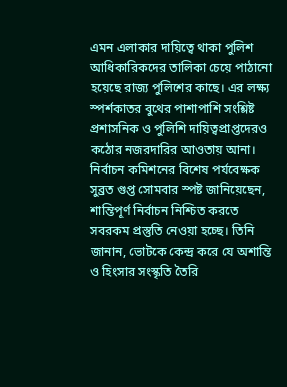এমন এলাকার দায়িত্বে থাকা পুলিশ আধিকারিকদের তালিকা চেয়ে পাঠানো হয়েছে রাজ্য পুলিশের কাছে। এর লক্ষ্য স্পর্শকাতর বুথের পাশাপাশি সংশ্লিষ্ট প্রশাসনিক ও পুলিশি দায়িত্বপ্রাপ্তদেরও কঠোর নজরদারির আওতায় আনা। নির্বাচন কমিশনের বিশেষ পর্যবেক্ষক সুব্রত গুপ্ত সোমবার স্পষ্ট জানিয়েছেন, শান্তিপূর্ণ নির্বাচন নিশ্চিত করতে সবরকম প্রস্তুতি নেওয়া হচ্ছে। তিনি জানান, ভোটকে কেন্দ্র করে যে অশান্তি ও হিংসার সংস্কৃতি তৈরি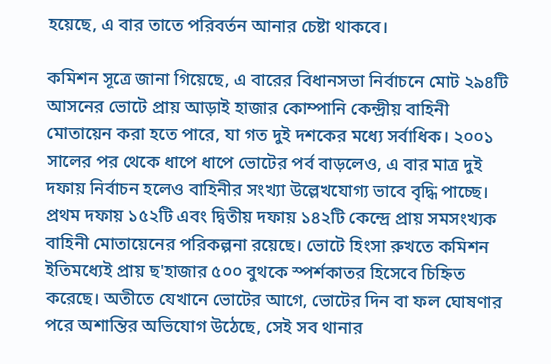হয়েছে, এ বার তাতে পরিবর্তন আনার চেষ্টা থাকবে।

কমিশন সূত্রে জানা গিয়েছে, এ বারের বিধানসভা নির্বাচনে মোট ২৯৪টি আসনের ভোটে প্রায় আড়াই হাজার কোম্পানি কেন্দ্রীয় বাহিনী মোতায়েন করা হতে পারে, যা গত দুই দশকের মধ্যে সর্বাধিক। ২০০১ সালের পর থেকে ধাপে ধাপে ভোটের পর্ব বাড়লেও, এ বার মাত্র দুই দফায় নির্বাচন হলেও বাহিনীর সংখ্যা উল্লেখযোগ্য ভাবে বৃদ্ধি পাচ্ছে। প্রথম দফায় ১৫২টি এবং দ্বিতীয় দফায় ১৪২টি কেন্দ্রে প্রায় সমসংখ্যক বাহিনী মোতায়েনের পরিকল্পনা রয়েছে। ভোটে হিংসা রুখতে কমিশন ইতিমধ্যেই প্রায় ছ'হাজার ৫০০ বুথকে স্পর্শকাতর হিসেবে চিহ্নিত করেছে। অতীতে যেখানে ভোটের আগে, ভোটের দিন বা ফল ঘোষণার পরে অশান্তির অভিযোগ উঠেছে, সেই সব থানার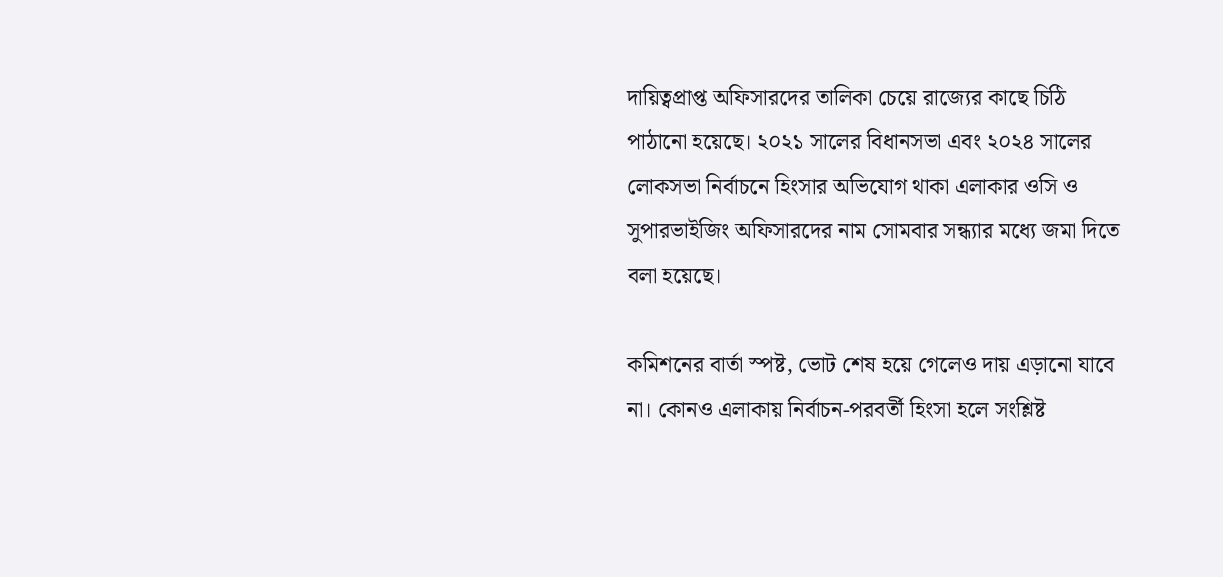দায়িত্বপ্রাপ্ত অফিসারদের তালিকা চেয়ে রাজ্যের কাছে চিঠি পাঠানো হয়েছে। ২০২১ সালের বিধানসভা এবং ২০২৪ সালের লোকসভা নির্বাচনে হিংসার অভিযোগ থাকা এলাকার ওসি ও সুপারভাইজিং অফিসারদের নাম সোমবার সন্ধ্যার মধ্যে জমা দিতে বলা হয়েছে।

কমিশনের বার্তা স্পষ্ট, ভোট শেষ হয়ে গেলেও দায় এড়ানো যাবে না। কোনও এলাকায় নির্বাচন-পরবর্তী হিংসা হলে সংশ্লিষ্ট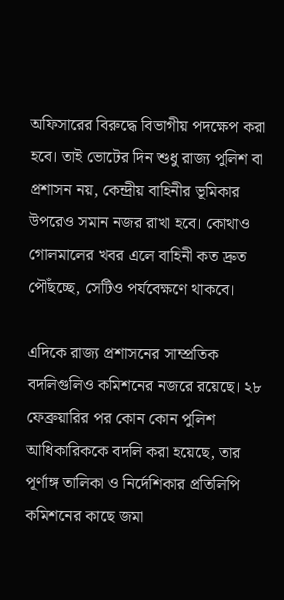অফিসারের বিরুদ্ধে বিভাগীয় পদক্ষেপ করা হবে। তাই ভোটের দিন শুধু রাজ্য পুলিশ বা প্রশাসন নয়, কেন্দ্রীয় বাহিনীর ভূমিকার উপরেও সমান নজর রাখা হবে। কোথাও গোলমালের খবর এলে বাহিনী কত দ্রুত পৌঁছচ্ছে, সেটিও পর্যবেক্ষণে থাকবে।

এদিকে রাজ্য প্রশাসনের সাম্প্রতিক বদলিগুলিও কমিশনের নজরে রয়েছে। ২৮ ফেব্রুয়ারির পর কোন কোন পুলিশ আধিকারিককে বদলি করা হয়েছে, তার পূর্ণাঙ্গ তালিকা ও নির্দেশিকার প্রতিলিপি কমিশনের কাছে জমা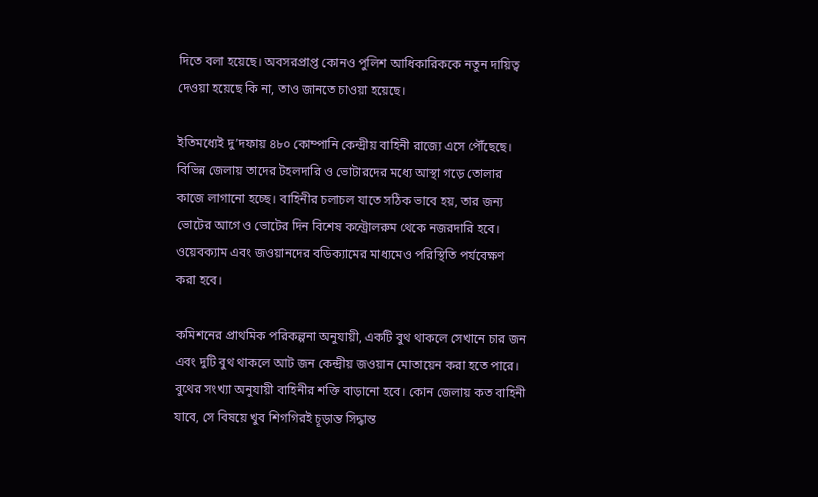দিতে বলা হয়েছে। অবসরপ্রাপ্ত কোনও পুলিশ আধিকারিককে নতুন দায়িত্ব দেওয়া হয়েছে কি না, তাও জানতে চাওয়া হয়েছে।

ইতিমধ্যেই দু’দফায় ৪৮০ কোম্পানি কেন্দ্রীয় বাহিনী রাজ্যে এসে পৌঁছেছে। বিভিন্ন জেলায় তাদের টহলদারি ও ভোটারদের মধ্যে আস্থা গড়ে তোলার কাজে লাগানো হচ্ছে। বাহিনীর চলাচল যাতে সঠিক ভাবে হয়, তার জন্য ভোটের আগে ও ভোটের দিন বিশেষ কন্ট্রোলরুম থেকে নজরদারি হবে। ওয়েবক্যাম এবং জওয়ানদের বডিক্যামের মাধ্যমেও পরিস্থিতি পর্যবেক্ষণ করা হবে।

কমিশনের প্রাথমিক পরিকল্পনা অনুযায়ী, একটি বুথ থাকলে সেখানে চার জন এবং দুটি বুথ থাকলে আট জন কেন্দ্রীয় জওয়ান মোতায়েন করা হতে পারে। বুথের সংখ্যা অনুযায়ী বাহিনীর শক্তি বাড়ানো হবে। কোন জেলায় কত বাহিনী যাবে, সে বিষয়ে খুব শিগগিরই চূড়ান্ত সিদ্ধান্ত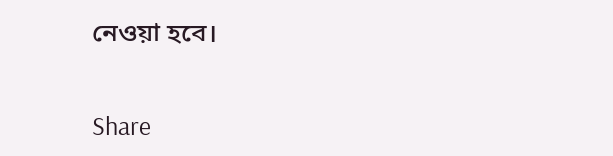নেওয়া হবে।


Share